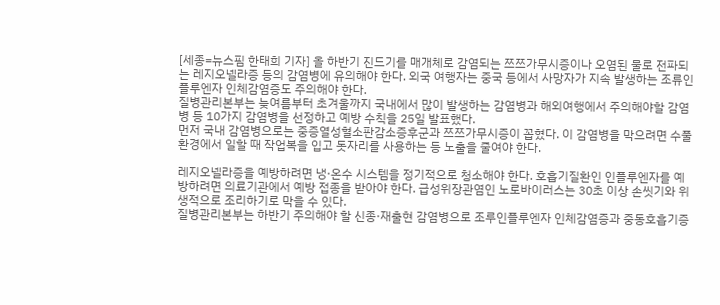[세종=뉴스핌 한태희 기자] 올 하반기 진드기를 매개체로 감염되는 쯔쯔가무시증이나 오염된 물로 전파되는 레지오넬라증 등의 감염병에 유의해야 한다. 외국 여행자는 중국 등에서 사망자가 지속 발생하는 조류인플루엔자 인체감염증도 주의해야 한다.
질병관리본부는 늦여름부터 초겨울까지 국내에서 많이 발생하는 감염병과 해외여행에서 주의해야할 감염병 등 10가지 감염병을 선정하고 예방 수칙을 25일 발표했다.
먼저 국내 감염병으로는 중증열성혈소판감소증후군과 쯔쯔가무시증이 꼽혔다. 이 감염병을 막으려면 수풀 환경에서 일할 때 작업복을 입고 돗자리를 사용하는 등 노출을 줄여야 한다.

레지오넬라증을 예방하려면 냉·온수 시스템을 정기적으로 청소해야 한다. 호흡기질환인 인플루엔자를 예방하려면 의료기관에서 예방 접종을 받아야 한다. 급성위장관염인 노로바이러스는 30초 이상 손씻기와 위생적으로 조리하기로 막을 수 있다.
질병관리본부는 하반기 주의해야 할 신종·재출현 감염병으로 조루인플루엔자 인체감염증과 중동호흡기증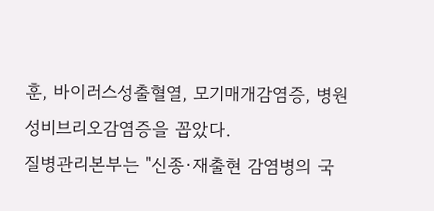훈, 바이러스성출혈열, 모기매개감염증, 병원성비브리오감염증을 꼽았다.
질병관리본부는 "신종·재출현 감염병의 국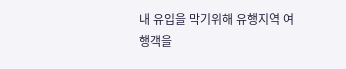내 유입을 막기위해 유행지역 여행객을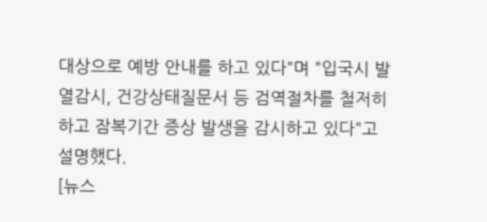대상으로 예방 안내를 하고 있다"며 "입국시 발열감시, 건강상태질문서 등 검역절차를 철저히 하고 잠복기간 증상 발생을 감시하고 있다"고 설명했다.
[뉴스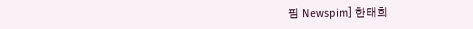핌 Newspim] 한태희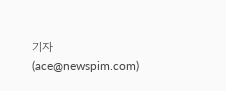기자 (ace@newspim.com)